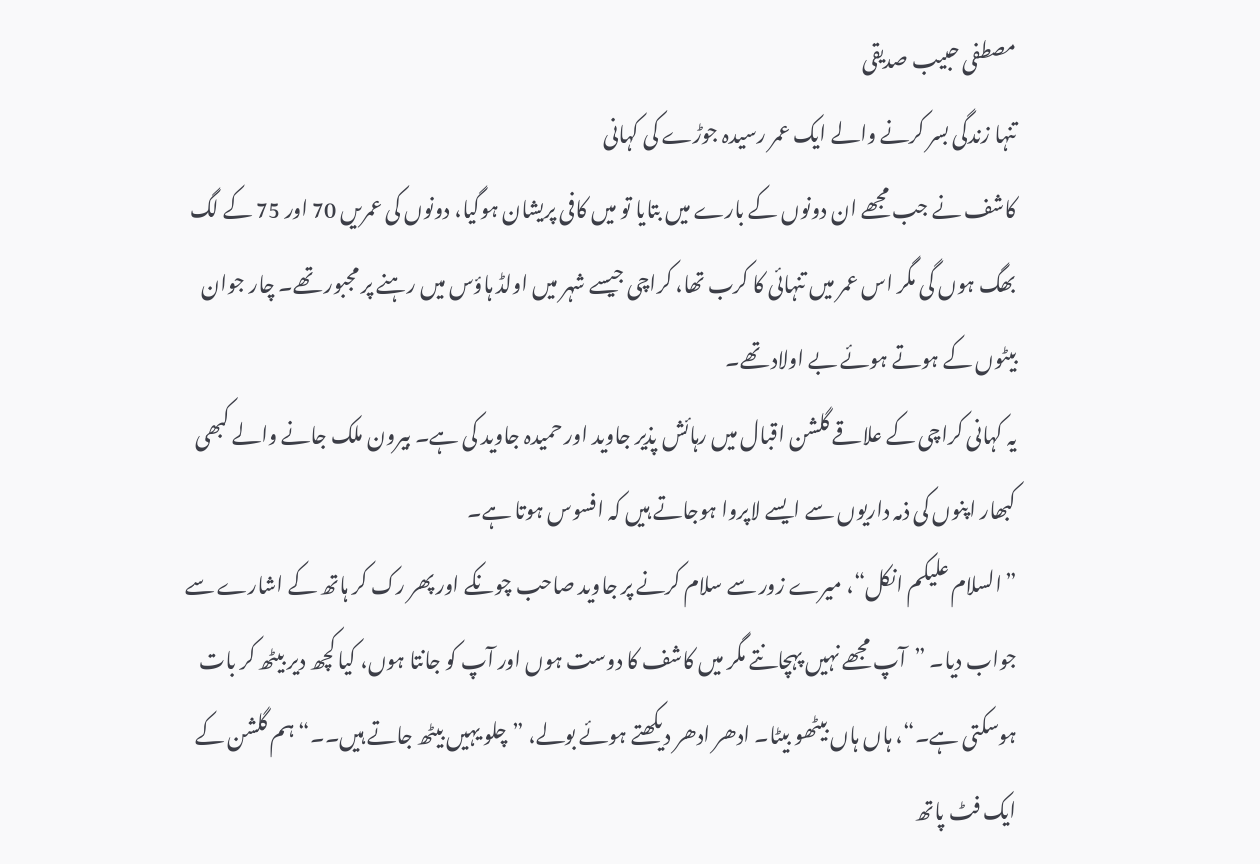مصطفی حبیب صدیقی
تنہا زندگی بسر کرنے والے ایک عمر رسیدہ جوڑے کی کہانی
کاشف نے جب مجھے ان دونوں کے بارے میں بتایا تو میں کافی پریشان ہوگیا، دونوں کی عمریں 70 اور 75 کے لگ بھگ ہوں گی مگر اس عمر میں تنہائی کا کرب تھا، کراچی جیسے شہر میں اولڈ ہاؤس میں رہنے پر مجبور تھے۔ چار جوان بیٹوں کے ہوتے ہوئے بے اولاد تھے۔
یہ کہانی کراچی کے علاقے گلشن اقبال میں رہائش پذیر جاوید اور حمیدہ جاوید کی ہے۔ بیرون ملک جانے والے کبھی کبھار اپنوں کی ذمہ داریوں سے ایسے لاپروا ہوجاتے ہیں کہ افسوس ہوتا ہے۔
”السلام علیکم انکل“، میرے زور سے سلام کرنے پر جاوید صاحب چونکے اور پھر رک کر ہاتھ کے اشارے سے جواب دیا۔ ”آپ مجھے نہیں پہچانتے مگر میں کاشف کا دوست ہوں اور آپ کو جانتا ہوں، کیا کچھ دیر بیٹھ کر بات ہوسکتی ہے۔“، ہاں ہاں بیٹھو بیٹا۔ ادھر ادھر دیکھتے ہوئے بولے، ”چلو یہیں بیٹھ جاتے ہیں۔۔“ ہم گلشن کے ایک فٹ پاتھ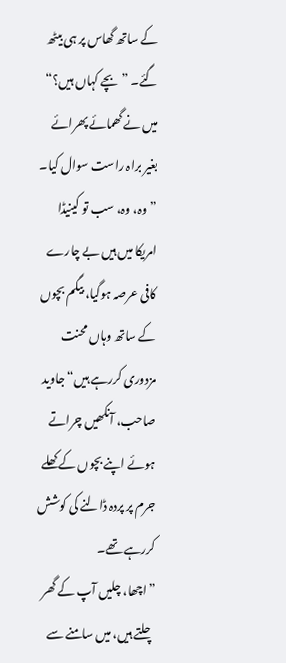کے ساتھ گھاس پر ہی بیٹھ گئے۔ ”بچے کہاں ہیں؟“ میں نے گھمائے پھرائے بغیر براہ راست سوال کیا۔ ”وہ، وہ، سب تو کینیڈا امریکا میں ہیں بے چارے کافی عرصہ ہوگیا، بیگم بچوں کے ساتھ وہاں محنت مزدوری کررہے ہیں“ جاوید صاحب، آنکھیں چراتے ہوئے اپنے بچوں کے کھلے جرم پر پردہ ڈالنے کی کوشش کررہے تھے۔
”اچھا، چلیں آپ کے گھر چلتے ہیں، میں سامنے سے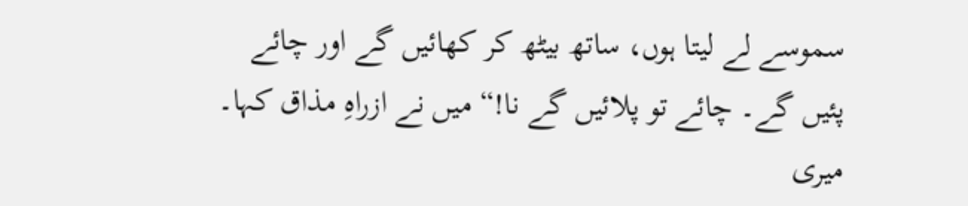سموسے لے لیتا ہوں، ساتھ بیٹھ کر کھائیں گے اور چائے پئیں گے۔ چائے تو پلائیں گے نا!“ میں نے ازراہِ مذاق کہا۔ میری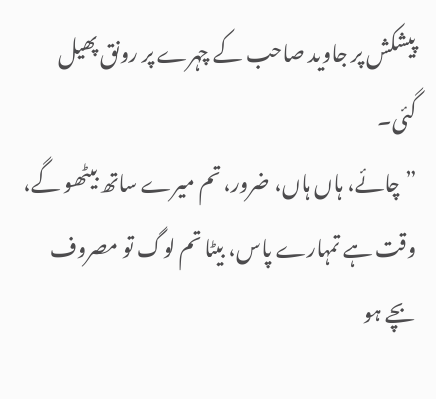پیشکش پر جاوید صاحب کے چہرے پر رونق پھیل گئی۔
”چائے، ہاں ہاں، ضرور، تم میرے ساتھ بیٹھو گے، وقت ہے تمہارے پاس، بیٹا تم لوگ تو مصروف بچے ہو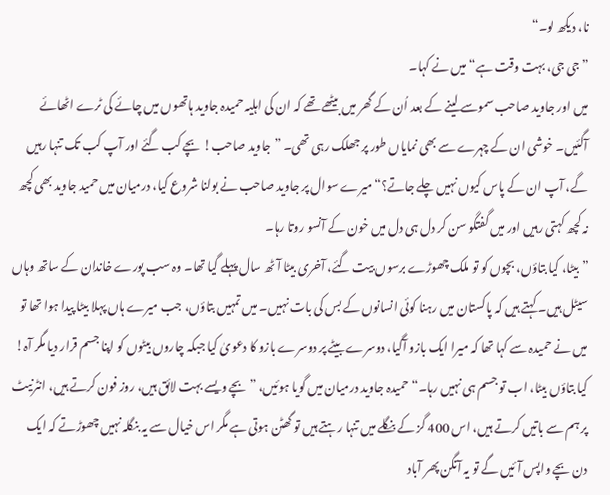نا، دیکھ لو۔“
”جی جی، بہت وقت ہے“ میں نے کہا۔
میں اور جاوید صاحب سموسے لینے کے بعد اُن کے گھر میں بیٹھے تھے کہ ان کی اہلیہ حمیدہ جاوید ہاتھوں میں چائے کی ٹرے اٹھائے آگئیں۔ خوشی ان کے چہرے سے بھی نمایاں طور پر جھلک رہی تھی۔ ”جاوید صاحب! بچے کب گئے اور آپ کب تک تنہا رہیں گے، آپ ان کے پاس کیوں نہیں چلے جاتے؟“ میرے سوال پر جاوید صاحب نے بولنا شروع کیا، درمیان میں حمید جاوید بھی کچھ نہ کچھ کہتی رہیں اور میں گفتگو سن کر دل ہی دل میں خون کے آنسو روتا رہا۔
”بیٹا، کیا بتاؤں، بچوں کو تو ملک چھوڑے برسوں بیت گئے، آخری بیٹا آ ٹھ سال پہلے گیا تھا۔ وہ سب پورے خاندان کے ساتھ وہاں سیٹل ہیں۔ کہتے ہیں کہ پاکستان میں رہنا کوئی انسانوں کے بس کی بات نہیں۔ میں تمہیں بتاؤں، جب میرے ہاں پہلا بیٹا پیدا ہوا تھا تو میں نے حمیدہ سے کہا تھا کہ میرا ایک بازو آگیا، دوسرے بیٹے پر دوسرے بازو کا دعویٰ کیا جبکہ چاروں بیٹوں کو اپنا جسم قرار دیا مگر آہ! کیا بتاؤں بیٹا، اب تو جسم ہی نہیں رہا۔“ حمیدہ جاوید درمیان میں گویا ہوئیں، ”بچے ویسے بہت لائق ہیں، روز فون کرتے ہیں، انٹرنیٹ پر ہم سے باتیں کرتے ہیں، اس 400 گز کے بنگلے میں تنہا رہتے ہیں تو گھٹن ہوتی ہے مگر اس خیال سے یہ بنگلہ نہیں چھوڑتے کہ ایک دن بچے واپس آئیں گے تو یہ آنگن پھر آباد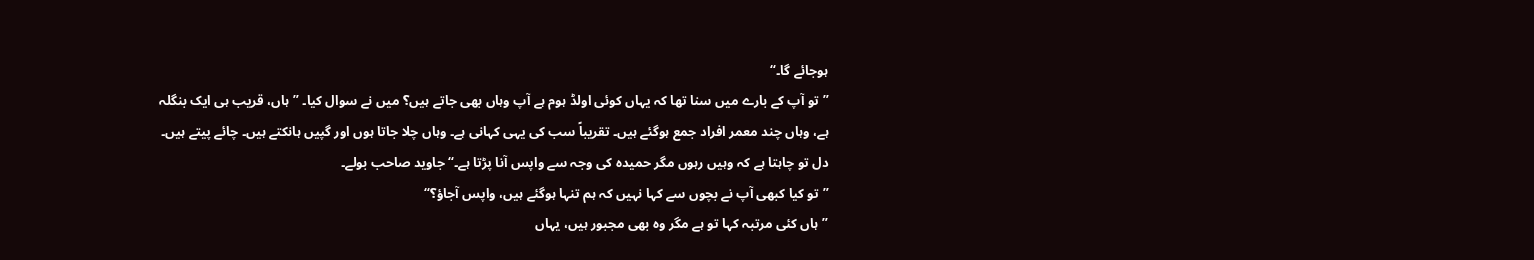ہوجائے گا۔“
”تو آپ کے بارے میں سنا تھا کہ یہاں کوئی اولڈ ہوم ہے آپ وہاں بھی جاتے ہیں؟ میں نے سوال کیا۔ ”ہاں، قریب ہی ایک بنگلہ ہے، وہاں چند معمر افراد جمع ہوگئے ہیں۔ تقریباً سب کی یہی کہانی ہے۔ وہاں چلا جاتا ہوں اور گپیں ہانکتے ہیں۔ چائے پیتے ہیں۔ دل تو چاہتا ہے کہ وہیں رہوں مگر حمیدہ کی وجہ سے واپس آنا پڑتا ہے۔“ جاوید صاحب بولے۔
”تو کیا کبھی آپ نے بچوں سے کہا نہیں کہ ہم تنہا ہوگئے ہیں، واپس آجاؤ؟“
”ہاں کئی مرتبہ کہا تو ہے مگر وہ بھی مجبور ہیں، یہاں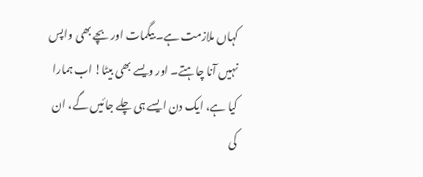کہاں ملازمت ہے۔ بیگمات اور بچے بھی واپس نہیں آنا چاہتے۔ اور ویسے بھی بیٹا! اب ہمارا کیا ہے، ایک دن ایسے ہی چلے جائیں گے، ان کی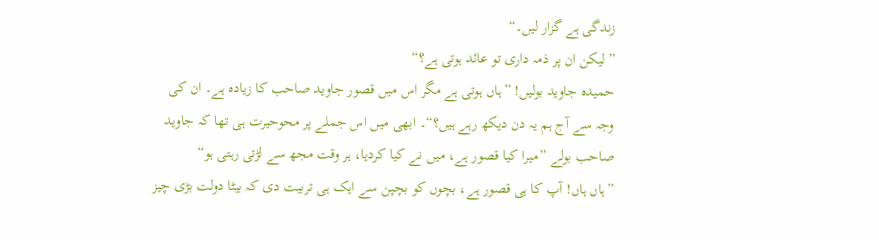زندگی ہے گزار لیں۔“
”لیکن ان پر ذمہ داری تو عائد ہوتی ہے؟“
حمیدہ جاوید بولیں! ”ہاں ہوتی ہے مگر اس میں قصور جاوید صاحب کا زیادہ ہے۔ ان کی وجہ سے آج ہم یہ دن دیکھ رہے ہیں؟“۔ ابھی میں اس جملے پر محوحیرت ہی تھا کہ جاوید صاحب بولے ”میرا کیا قصور ہے، میں نے کیا کردیا، ہر وقت مجھ سے لڑتی رہتی ہو“
”ہاں ہاں! آپ کا ہی قصور ہے، بچوں کو بچپن سے ایک ہی تربیت دی کہ بیٹا دولت بڑی چیز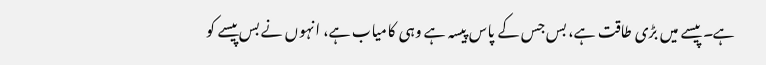ہے۔ پیسے میں بڑی طاقت ہے، بس جس کے پاس پیسہ ہے وہی کامیاب ہے، انہوں نے بس پیسے کو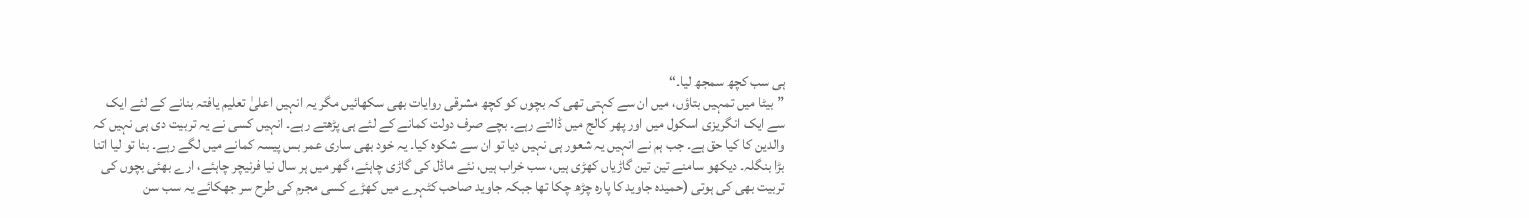ہی سب کچھ سمجھ لیا۔“
”بیٹا میں تمہیں بتاؤں، میں ان سے کہتی تھی کہ بچوں کو کچھ مشرقی روایات بھی سکھائیں مگر یہ انہیں اعلیٰ تعلیم یافتہ بنانے کے لئے ایک سے ایک انگریزی اسکول میں اور پھر کالج میں ڈالتے رہے۔ بچے صرف دولت کمانے کے لئے ہی پڑھتے رہے۔ انہیں کسی نے یہ تربیت دی ہی نہیں کہ والدین کا کیا حق ہے۔ جب ہم نے انہیں یہ شعور ہی نہیں دیا تو ان سے شکوہ کیا۔ یہ خود بھی ساری عمر بس پیسہ کمانے میں لگے رہے۔ بنا تو لیا اتنا بڑا بنگلہ۔ دیکھو سامنے تین تین گاڑیاں کھڑی ہیں، سب خراب ہیں، نئے ماڈل کی گاڑی چاہئے، گھر میں ہر سال نیا فرنیچر چاہئے، ارے بھئی بچوں کی تربیت بھی کی ہوتی (حمیدہ جاوید کا پارہ چڑھ چکا تھا جبکہ جاوید صاحب کٹہرے میں کھڑے کسی مجرم کی طرح سر جھکائے یہ سب سن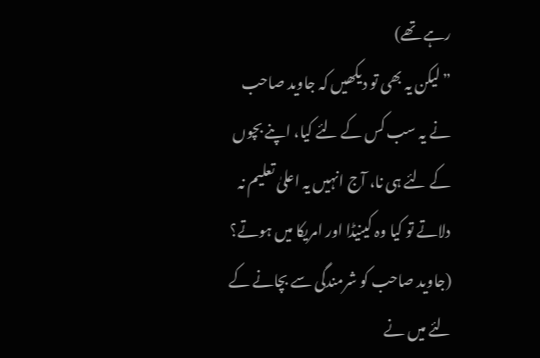رہے تھے)
”لیکن یہ بھی تو دیکھیں کہ جاوید صاحب نے یہ سب کس کے لئے کیا، اپنے بچوں کے لئے ہی نا، آج انہیں یہ اعلیٰ تعلیم نہ دلاتے تو کیا وہ کینیڈا اور امریکا میں ہوتے؟ (جاوید صاحب کو شرمندگی سے بچانے کے لئے میں نے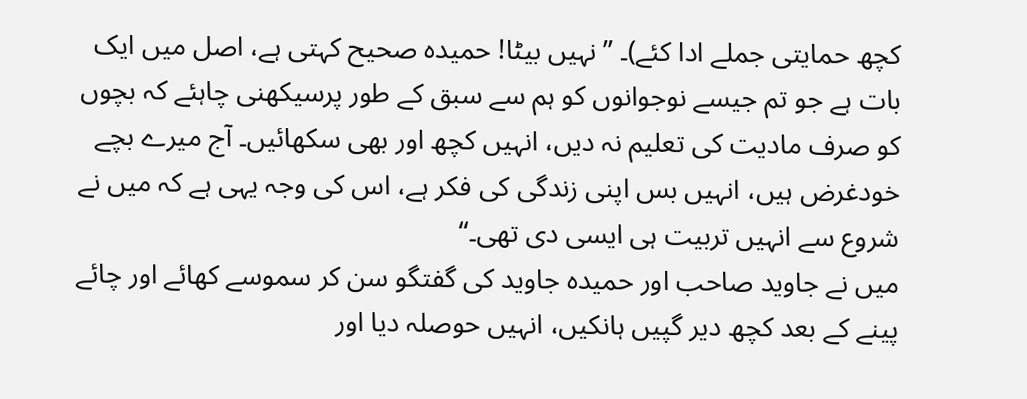کچھ حمایتی جملے ادا کئے)۔ ”نہیں بیٹا! حمیدہ صحیح کہتی ہے، اصل میں ایک بات ہے جو تم جیسے نوجوانوں کو ہم سے سبق کے طور پرسیکھنی چاہئے کہ بچوں کو صرف مادیت کی تعلیم نہ دیں، انہیں کچھ اور بھی سکھائیں۔ آج میرے بچے خودغرض ہیں، انہیں بس اپنی زندگی کی فکر ہے، اس کی وجہ یہی ہے کہ میں نے شروع سے انہیں تربیت ہی ایسی دی تھی۔“
میں نے جاوید صاحب اور حمیدہ جاوید کی گفتگو سن کر سموسے کھائے اور چائے پینے کے بعد کچھ دیر گپیں ہانکیں، انہیں حوصلہ دیا اور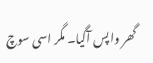گھر واپس آگیا۔ مگر اسی سوچ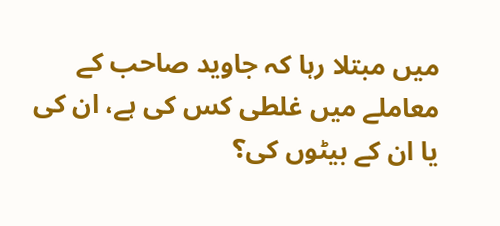میں مبتلا رہا کہ جاوید صاحب کے معاملے میں غلطی کس کی ہے، ان کی یا ان کے بیٹوں کی؟